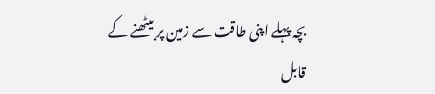بچہ پہلے اپنی طاقت سے زمین پر بیٹھنے کے قابل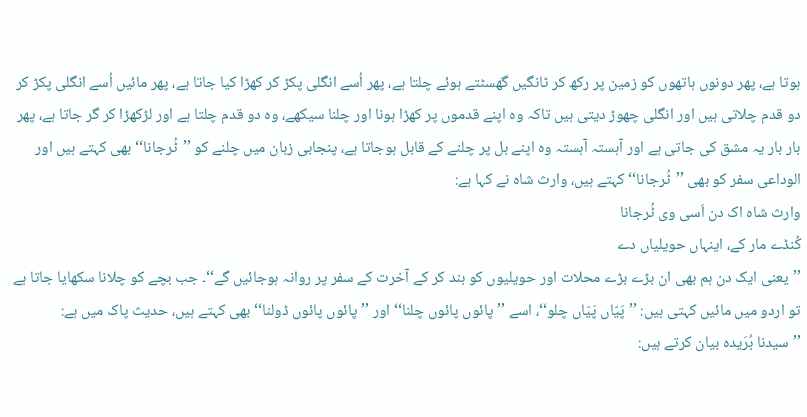ہوتا ہے، پھر دونوں ہاتھوں کو زمین پر رکھ کر ٹانگیں گھسٹتے ہوئے چلتا ہے، پھر اُسے انگلی پکڑ کر کھڑا کیا جاتا ہے، پھر مائیں اُسے انگلی پکڑ کر دو قدم چلاتی ہیں اور انگلی چھوڑ دیتی ہیں تاکہ وہ اپنے قدموں پر کھڑا ہونا اور چلنا سیکھے، وہ دو قدم چلتا ہے اور لڑکھڑا کر گر جاتا ہے، پھر بار بار یہ مشق کی جاتی ہے اور آہستہ آہستہ وہ اپنے بل پر چلنے کے قابل ہوجاتا ہے، پنجابی زبان میں چلنے کو ’’ٹُرجانا‘‘ بھی کہتے ہیں اور الوداعی سفر کو بھی ’’ٹُرجانا‘‘ کہتے ہیں، وارث شاہ نے کہا ہے:
وارث شاہ اک دن اَسی وی ٹُرجانا
کُنڈے مار کے، اینہاں حویلیاں دے
’’یعنی ایک دن ہم بھی ان بڑے بڑے محلات اور حویلیوں کو بند کر کے آخرت کے سفر پر روانہ ہوجائیں گے‘‘۔ جب بچے کو چلانا سکھایا جاتا ہے تو اردو میں مائیں کہتی ہیں: ’’پَیّاں پَیّاں چلو‘‘، اسے ’’پائوں پائوں چلنا‘‘ اور ’’پائوں پائوں ڈولنا‘‘ بھی کہتے ہیں، حدیث پاک میں ہے:
’’سیدنا بُرَیدہ بیان کرتے ہیں: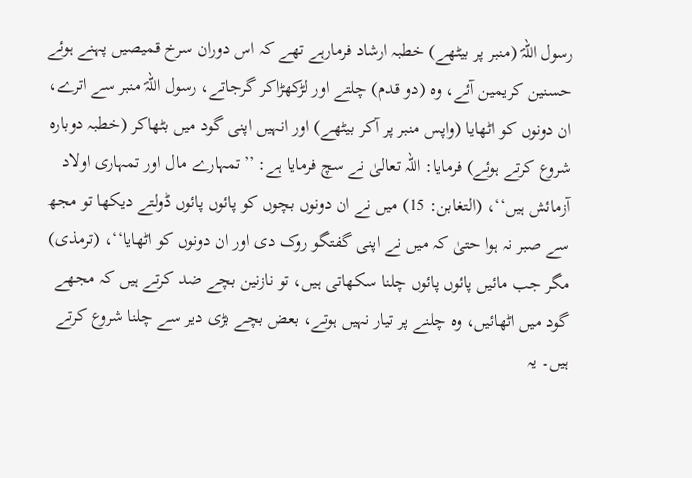رسول اللہؐ (منبر پر بیٹھے) خطبہ ارشاد فرمارہے تھے کہ اس دوران سرخ قمیصیں پہنے ہوئے حسنین کریمین آئے، وہ (دو قدم) چلتے اور لڑکھڑاکر گرجاتے، رسول اللہؐ منبر سے اترے، ان دونوں کو اٹھایا (واپس منبر پر آکر بیٹھے) اور انہیں اپنی گود میں بٹھاکر (خطبہ دوبارہ شروع کرتے ہوئے) فرمایا: اللہ تعالیٰ نے سچ فرمایا ہے: ’’تمہارے مال اور تمہاری اولاد آزمائش ہیں‘‘، (التغابن: 15) میں نے ان دونوں بچوں کو پائوں پائوں ڈولتے دیکھا تو مجھ سے صبر نہ ہوا حتیٰ کہ میں نے اپنی گفتگو روک دی اور ان دونوں کو اٹھایا‘‘، (ترمذی)
مگر جب مائیں پائوں پائوں چلنا سکھاتی ہیں، تو نازنین بچے ضد کرتے ہیں کہ مجھے گود میں اٹھائیں، وہ چلنے پر تیار نہیں ہوتے، بعض بچے بڑی دیر سے چلنا شروع کرتے ہیں۔ یہ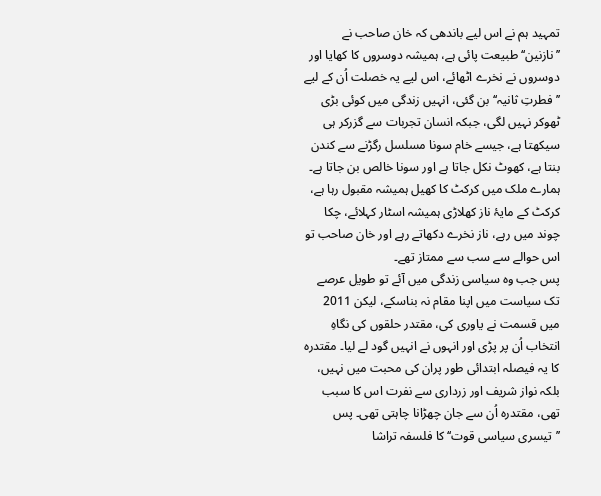تمہید ہم نے اس لیے باندھی کہ خان صاحب نے ’’نازنین‘‘ طبیعت پائی ہے، ہمیشہ دوسروں کا کھایا اور دوسروں نے نخرے اٹھائے، اس لیے یہ خصلت اُن کے لیے ’’فطرتِ ثانیہ‘‘ بن گئی، انہیں زندگی میں کوئی بڑی ٹھوکر نہیں لگی، جبکہ انسان تجربات سے گزرکر ہی سیکھتا ہے، جیسے خام سونا مسلسل رگڑنے سے کندن بنتا ہے، کھوٹ نکل جاتا ہے اور سونا خالص بن جاتا ہے۔ ہمارے ملک میں کرکٹ کا کھیل ہمیشہ مقبول رہا ہے، کرکٹ کے مایۂ ناز کھلاڑی ہمیشہ اسٹار کہلائے، چکا چوند میں رہے، ناز نخرے دکھاتے رہے اور خان صاحب تو اس حوالے سے سب سے ممتاز تھے۔
پس جب وہ سیاسی زندگی میں آئے تو طویل عرصے تک سیاست میں اپنا مقام نہ بناسکے، لیکن 2011 میں قسمت نے یاوری کی، مقتدر حلقوں کی نگاہِ انتخاب اُن پر پڑی اور انہوں نے انہیں گود لے لیا۔ مقتدرہ کا یہ فیصلہ ابتدائی طور پران کی محبت میں نہیں، بلکہ نواز شریف اور زرداری سے نفرت اس کا سبب تھی، مقتدرہ اُن سے جان چھڑانا چاہتی تھی۔ پس ’’تیسری سیاسی قوت‘‘ کا فلسفہ تراشا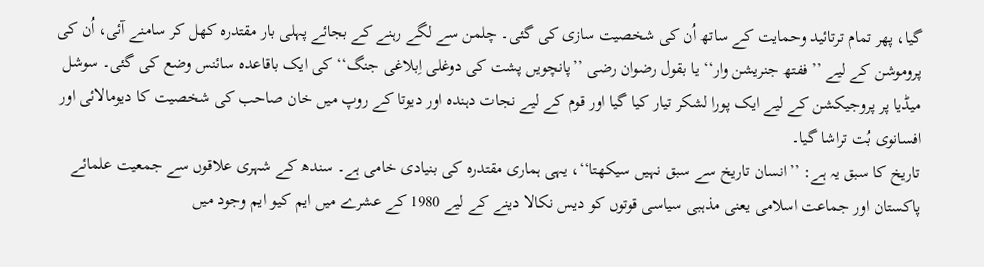گیا، پھر تمام ترتائید وحمایت کے ساتھ اُن کی شخصیت سازی کی گئی۔ چلمن سے لگے رہنے کے بجائے پہلی بار مقتدرہ کھل کر سامنے آئی، اُن کی پروموشن کے لیے ’’ففتھ جنریشن وار‘‘ یا بقول رضوان رضی ’’پانچویں پشت کی دوغلی اِبلاغی جنگ‘‘ کی ایک باقاعدہ سائنس وضع کی گئی۔ سوشل میڈیا پر پروجیکشن کے لیے ایک پورا لشکر تیار کیا گیا اور قوم کے لیے نجات دہندہ اور دیوتا کے روپ میں خان صاحب کی شخصیت کا دیومالائی اور افسانوی بُت تراشا گیا۔
تاریخ کا سبق یہ ہے: ’’انسان تاریخ سے سبق نہیں سیکھتا‘‘، یہی ہماری مقتدرہ کی بنیادی خامی ہے۔ سندھ کے شہری علاقوں سے جمعیت علمائے پاکستان اور جماعت اسلامی یعنی مذہبی سیاسی قوتوں کو دیس نکالا دینے کے لیے 1980 کے عشرے میں ایم کیو ایم وجود میں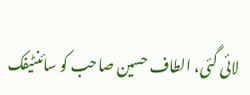لائی گئی، الطاف حسین صاحب کو سائنٹیفک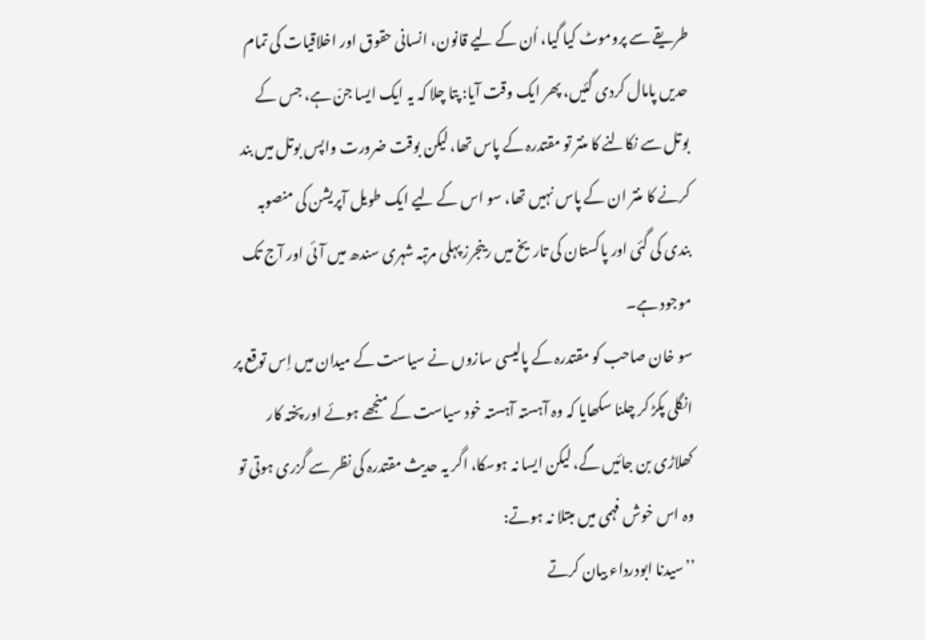طریقے سے پروموٹ کیا گیا، اُن کے لیے قانون، انسانی حقوق اور اخلاقیات کی تمام حدیں پامال کردی گئیں، پھر ایک وقت آیا: پتا چلا کہ یہ ایک ایسا جنّ ہے، جس کے بوتل سے نکالنے کا منتر تو مقتدرہ کے پاس تھا، لیکن بوقت ضرورت واپس بوتل میں بند کرنے کا منتر ان کے پاس نہیں تھا، سو اس کے لیے ایک طویل آپریشن کی منصوبہ بندی کی گئی اور پاکستان کی تاریخ میں رینجرز پہلی مرتبہ شہری سندھ میں آئی اور آج تک موجود ہے۔
سو خان صاحب کو مقتدرہ کے پالیسی سازوں نے سیاست کے میدان میں اِس توقع پر انگلی پکڑ کر چلنا سکھایا کہ وہ آہستہ آہستہ خود سیاست کے منجھے ہوئے اور پختہ کار کھلاڑی بن جائیں گے، لیکن ایسا نہ ہوسکا، اگر یہ حدیث مقتدرہ کی نظر سے گزری ہوتی تو وہ اس خوش فہمی میں مبتلا نہ ہوتے:
’’سیدنا ابودرداء بیان کرتے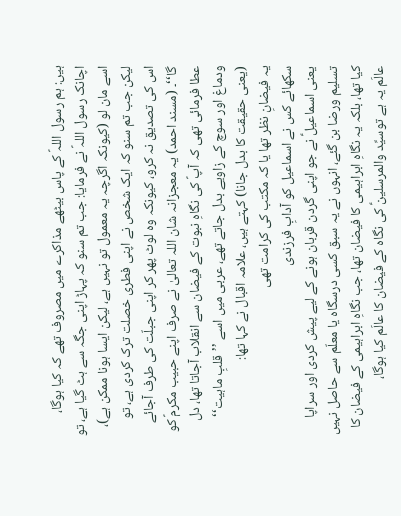ہیں: ہم رسول اللہؐ کے پاس بیٹھے مذاکرے میں مصروف تھے کہ کیا ہوگا، اچانک رسول اللہؐ نے فرمایا: جب تم سنو کہ پہاڑ اپنی جگہ سے ہٹ گیا ہے، تو اسے مان لو (کیونکہ اگرچہ یہ معمول تو نہیں ہے، لیکن ایسا ہونا ممکن ہے)، لیکن جب تم سنو کہ ایک شخص نے اپنی فطری خصلت ترک کردی ہے، تو اس کی تصدیق نہ کرو، کیونکہ وہ لوٹ پھر کر اپنی جبلّت کی طرف آجائے گا‘‘۔ (مسند احمد) یہ معجزانہ شان اللہ تعالیٰ نے صرف اپنے حبیب مکرمؐ کو عطا فرمائی تھی کہ آپؐ کی نگاہِ نبوت کے فیضان سے انقلاب آجاتا تھا، دل ودماغ اور سوچ کے زاویے بدل جاتے تھے، عربی میں اسے ’’قلبِ ماہیت‘‘ (یعنی حقیقت کا بدل جانا) کہتے ہیں، علامہ اقبال نے کہا تھا:
یہ فیضانِ نظر تھا یا کہ مکتب کی کرامت تھی
سکھائے کس نے اسماعیل کو آدابِ فرزندی
یعنی اسماعیلؑ نے جو اپنی گردن قربان ہونے کے لیے پیش کردی اور سراپا تسلیم ورضا بن گئے، انہوں نے یہ سبق کسی درسگاہ یا معلّم سے حاصل نہیں کیا تھا، بلکہ یہ نگاہِ ابراہیمی کا فیضان تھا، جب نگاہِ ابراہیمی کے فیضان کا عالَم یہ ہے توسیِّد والمرسلینؑ کی نگاہ کے فیضان کا عالَم کیا ہوگا،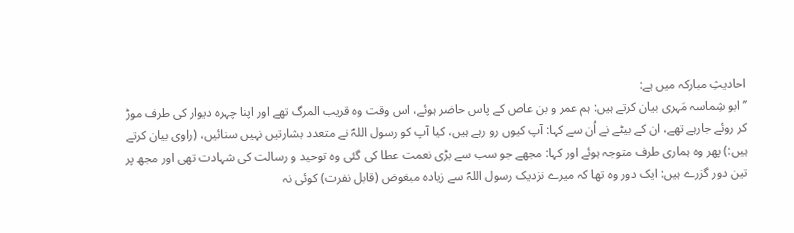احادیثِ مبارکہ میں ہے:
’’ابو شِماسہ مَہری بیان کرتے ہیں: ہم عمر و بن عاص کے پاس حاضر ہوئے، اس وقت وہ قریب المرگ تھے اور اپنا چہرہ دیوار کی طرف موڑ کر روئے جارہے تھے، ان کے بیٹے نے اُن سے کہا: آپ کیوں رو رہے ہیں، کیا آپ کو رسول اللہؐ نے متعدد بشارتیں نہیں سنائیں، (راوی بیان کرتے ہیں:) پھر وہ ہماری طرف متوجہ ہوئے اور کہا: مجھے جو سب سے بڑی نعمت عطا کی گئی وہ توحید و رسالت کی شہادت تھی اور مجھ پر تین دور گزرے ہیں: ایک دور وہ تھا کہ میرے نزدیک رسول اللہؐ سے زیادہ مبغوض (قابل نفرت) کوئی نہ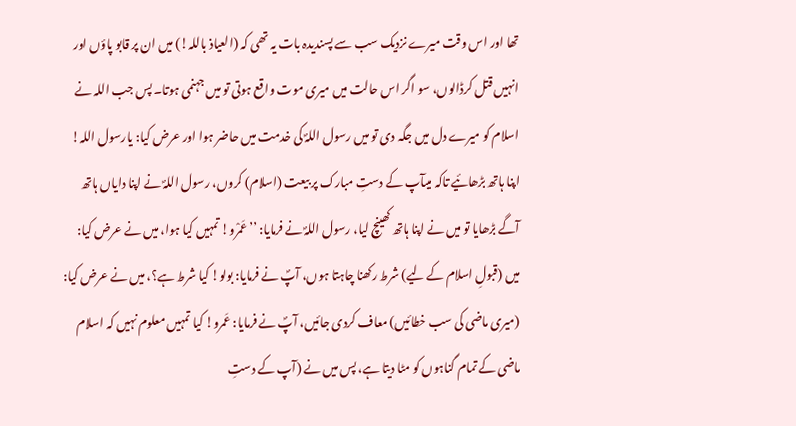تھا اور اس وقت میرے نزدیک سب سے پسندیدہ بات یہ تھی کہ (العیاذ باللہ!) میں ان پر قابو پاؤں اور انہیں قتل کرڈالوں، سو اگر اس حالت میں میری موت واقع ہوتی تو میں جہنمی ہوتا۔ پس جب اللہ نے اسلام کو میرے دل میں جگہ دی تو میں رسول اللہؐ کی خدمت میں حاضر ہوا اور عرض کیا: یارسول اللہ! اپنا ہاتھ بڑھائیے تاکہ میںآپ کے دستِ مبارک پر بیعت (اسلام) کروں، رسول اللہؐ نے اپنا دایاں ہاتھ آگے بڑھایا تو میں نے اپنا ہاتھ کھینچ لیا، رسول اللہؐ نے فرمایا: ’’عَمْرو! تمہیں کیا ہوا، میں نے عرض کیا: میں (قبولِ اسلام کے لیے) شرط رکھنا چاہتا ہوں، آپؐ نے فرمایا: بولو! کیا شرط ہے؟، میں نے عرض کیا: (میری ماضی کی سب خطائیں) معاف کردی جائیں، آپؐ نے فرمایا: عَمرو! کیا تمہیں معلوم نہیں کہ اسلام ماضی کے تمام گناہوں کو مٹا دیتا ہے، پس میں نے (آپ کے دستِ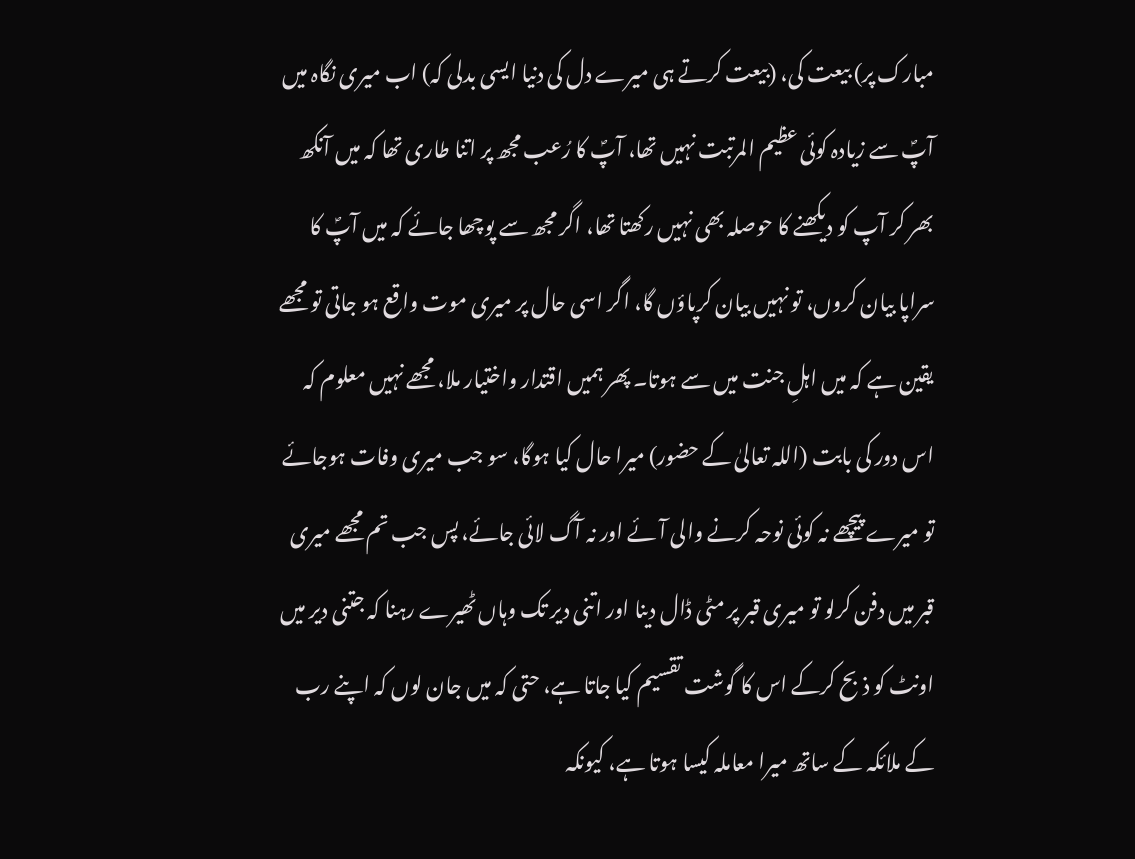مبارک پر) بیعت کی، (بیعت کرتے ہی میرے دل کی دنیا ایسی بدلی کہ) اب میری نگاہ میں آپؐ سے زیادہ کوئی عظیم المرتبت نہیں تھا، آپؐ کا رُعب مجھ پر اتنا طاری تھا کہ میں آنکھ بھر کر آپ کو دیکھنے کا حوصلہ بھی نہیں رکھتا تھا، اگر مجھ سے پوچھا جائے کہ میں آپؐ کا سراپا بیان کروں، تو نہیں بیان کرپاؤں گا، اگر اسی حال پر میری موت واقع ہو جاتی تو مجھے یقین ہے کہ میں اہلِ جنت میں سے ہوتا۔ پھر ہمیں اقتدار واختیار ملا، مجھے نہیں معلوم کہ اس دور کی بابت (اللہ تعالیٰ کے حضور) میرا حال کیا ہوگا، سو جب میری وفات ہوجائے تو میرے پیچھے نہ کوئی نوحہ کرنے والی آئے اور نہ آگ لائی جائے، پس جب تم مجھے میری قبر میں دفن کرلو تو میری قبر پر مٹی ڈال دینا اور اتنی دیر تک وہاں ٹھیرے رہنا کہ جتنی دیر میں اونٹ کو ذبح کرکے اس کا گوشت تقسیم کیا جاتا ہے، حتی کہ میں جان لوں کہ اپنے رب کے ملائکہ کے ساتھ میرا معاملہ کیسا ہوتا ہے، کیونکہ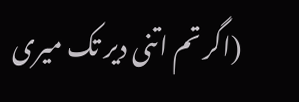(اگر تم اتنی دیر تک میری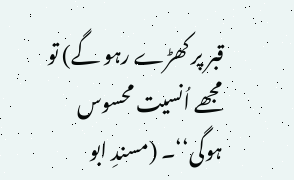قبر پر کھڑے رہو گے) تو مجھے اُنسیت محسوس ہوگی‘‘۔ (مسندِ ابو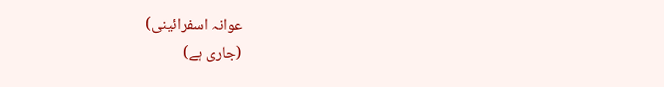عوانہ اسفرائینی)
(جاری ہے)